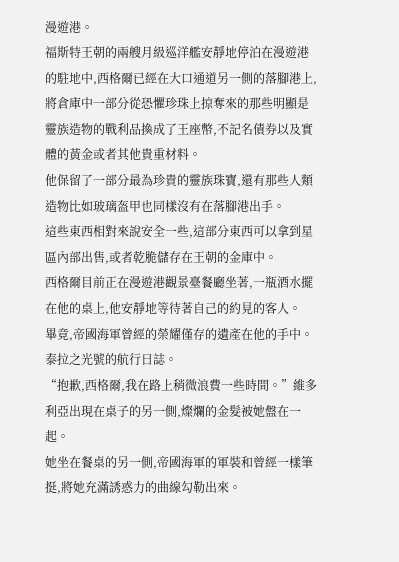漫遊港。
福斯特王朝的兩艘月級巡洋艦安靜地停泊在漫遊港的駐地中,西格爾已經在大口通道另一側的落腳港上,將倉庫中一部分從恐懼珍珠上掠奪來的那些明顯是靈族造物的戰利品換成了王座幣,不記名債券以及實體的黃金或者其他貴重材料。
他保留了一部分最為珍貴的靈族珠寶,還有那些人類造物比如玻璃盔甲也同樣沒有在落腳港出手。
這些東西相對來說安全一些,這部分東西可以拿到星區內部出售,或者乾脆儲存在王朝的金庫中。
西格爾目前正在漫遊港觀景臺餐廳坐著,一瓶酒水擺在他的桌上,他安靜地等待著自己的約見的客人。
畢竟,帝國海軍曾經的榮耀僅存的遺產在他的手中。
泰拉之光號的航行日誌。
“抱歉,西格爾,我在路上稍微浪費一些時間。”維多利亞出現在桌子的另一側,燦爛的金髮被她盤在一起。
她坐在餐桌的另一側,帝國海軍的軍裝和曾經一樣筆挺,將她充滿誘惑力的曲線勾勒出來。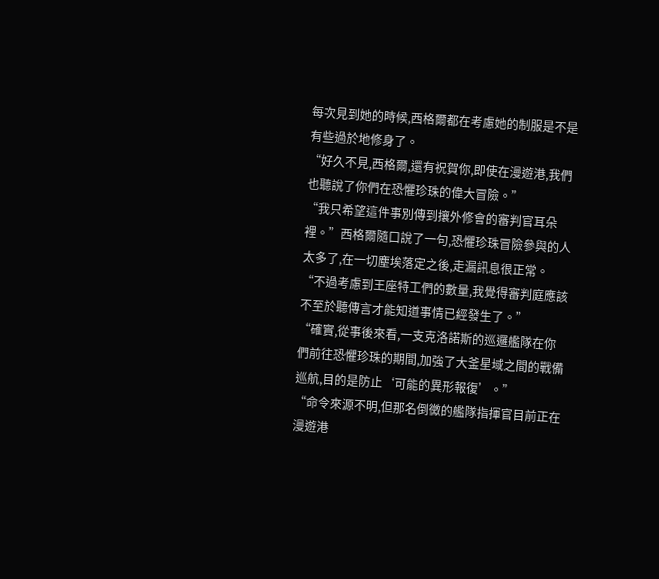每次見到她的時候,西格爾都在考慮她的制服是不是有些過於地修身了。
“好久不見,西格爾,還有祝賀你,即使在漫遊港,我們也聽說了你們在恐懼珍珠的偉大冒險。”
“我只希望這件事別傳到攘外修會的審判官耳朵裡。”西格爾隨口說了一句,恐懼珍珠冒險參與的人太多了,在一切塵埃落定之後,走漏訊息很正常。
“不過考慮到王座特工們的數量,我覺得審判庭應該不至於聽傳言才能知道事情已經發生了。”
“確實,從事後來看,一支克洛諾斯的巡邏艦隊在你們前往恐懼珍珠的期間,加強了大釜星域之間的戰備巡航,目的是防止‘可能的異形報復’。”
“命令來源不明,但那名倒黴的艦隊指揮官目前正在漫遊港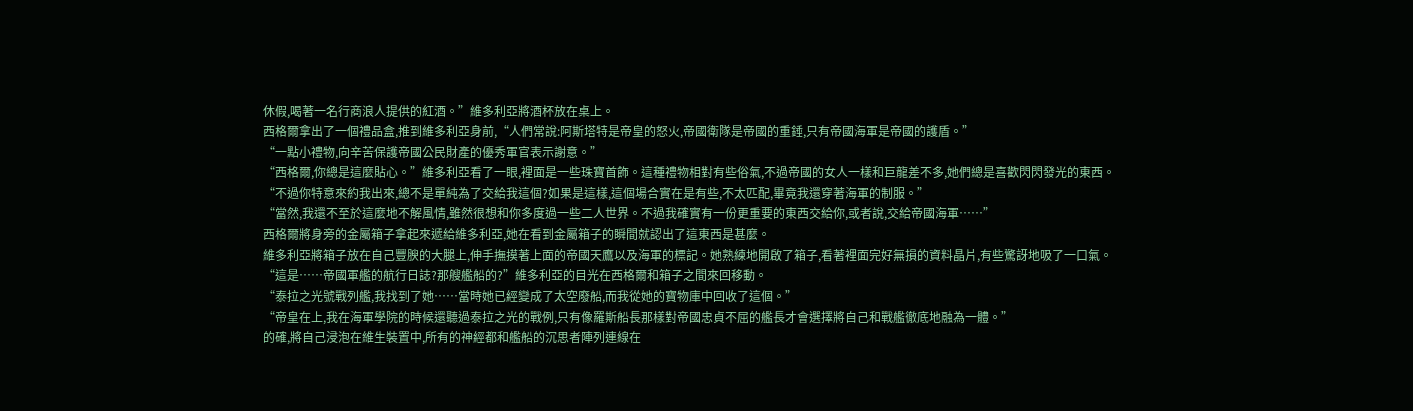休假,喝著一名行商浪人提供的紅酒。”維多利亞將酒杯放在桌上。
西格爾拿出了一個禮品盒,推到維多利亞身前,“人們常說:阿斯塔特是帝皇的怒火,帝國衛隊是帝國的重錘,只有帝國海軍是帝國的護盾。”
“一點小禮物,向辛苦保護帝國公民財產的優秀軍官表示謝意。”
“西格爾,你總是這麼貼心。”維多利亞看了一眼,裡面是一些珠寶首飾。這種禮物相對有些俗氣,不過帝國的女人一樣和巨龍差不多,她們總是喜歡閃閃發光的東西。
“不過你特意來約我出來,總不是單純為了交給我這個?如果是這樣,這個場合實在是有些,不太匹配,畢竟我還穿著海軍的制服。”
“當然,我還不至於這麼地不解風情,雖然很想和你多度過一些二人世界。不過我確實有一份更重要的東西交給你,或者說,交給帝國海軍……”
西格爾將身旁的金屬箱子拿起來遞給維多利亞,她在看到金屬箱子的瞬間就認出了這東西是甚麼。
維多利亞將箱子放在自己豐腴的大腿上,伸手撫摸著上面的帝國天鷹以及海軍的標記。她熟練地開啟了箱子,看著裡面完好無損的資料晶片,有些驚訝地吸了一口氣。
“這是……帝國軍艦的航行日誌?那艘艦船的?”維多利亞的目光在西格爾和箱子之間來回移動。
“泰拉之光號戰列艦,我找到了她……當時她已經變成了太空廢船,而我從她的寶物庫中回收了這個。”
“帝皇在上,我在海軍學院的時候還聽過泰拉之光的戰例,只有像羅斯船長那樣對帝國忠貞不屈的艦長才會選擇將自己和戰艦徹底地融為一體。”
的確,將自己浸泡在維生裝置中,所有的神經都和艦船的沉思者陣列連線在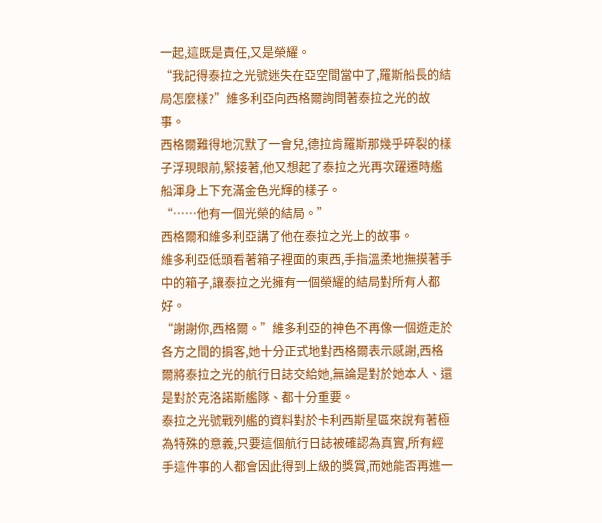一起,這既是責任,又是榮耀。
“我記得泰拉之光號迷失在亞空間當中了,羅斯船長的結局怎麼樣?”維多利亞向西格爾詢問著泰拉之光的故事。
西格爾難得地沉默了一會兒,德拉肯羅斯那幾乎碎裂的樣子浮現眼前,緊接著,他又想起了泰拉之光再次躍遷時艦船渾身上下充滿金色光輝的樣子。
“……他有一個光榮的結局。”
西格爾和維多利亞講了他在泰拉之光上的故事。
維多利亞低頭看著箱子裡面的東西,手指溫柔地撫摸著手中的箱子,讓泰拉之光擁有一個榮耀的結局對所有人都好。
“謝謝你,西格爾。”維多利亞的神色不再像一個遊走於各方之間的掮客,她十分正式地對西格爾表示感謝,西格爾將泰拉之光的航行日誌交給她,無論是對於她本人、還是對於克洛諾斯艦隊、都十分重要。
泰拉之光號戰列艦的資料對於卡利西斯星區來說有著極為特殊的意義,只要這個航行日誌被確認為真實,所有經手這件事的人都會因此得到上級的獎賞,而她能否再進一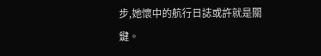步,她懷中的航行日誌或許就是關鍵。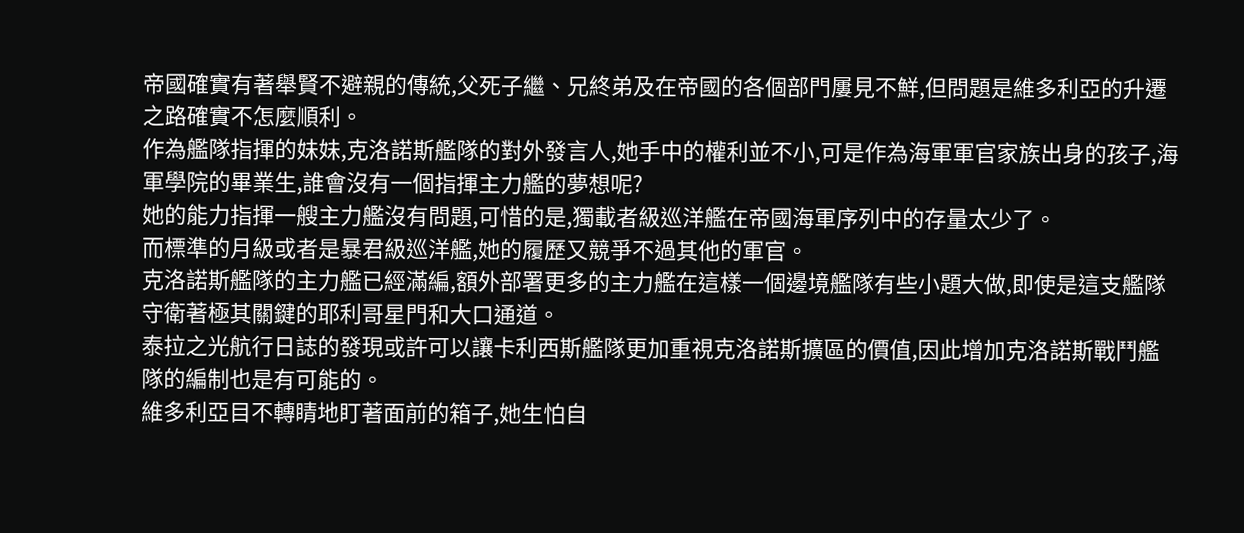帝國確實有著舉賢不避親的傳統,父死子繼、兄終弟及在帝國的各個部門屢見不鮮,但問題是維多利亞的升遷之路確實不怎麼順利。
作為艦隊指揮的妹妹,克洛諾斯艦隊的對外發言人,她手中的權利並不小,可是作為海軍軍官家族出身的孩子,海軍學院的畢業生,誰會沒有一個指揮主力艦的夢想呢?
她的能力指揮一艘主力艦沒有問題,可惜的是,獨載者級巡洋艦在帝國海軍序列中的存量太少了。
而標準的月級或者是暴君級巡洋艦,她的履歷又競爭不過其他的軍官。
克洛諾斯艦隊的主力艦已經滿編,額外部署更多的主力艦在這樣一個邊境艦隊有些小題大做,即使是這支艦隊守衛著極其關鍵的耶利哥星門和大口通道。
泰拉之光航行日誌的發現或許可以讓卡利西斯艦隊更加重視克洛諾斯擴區的價值,因此增加克洛諾斯戰鬥艦隊的編制也是有可能的。
維多利亞目不轉睛地盯著面前的箱子,她生怕自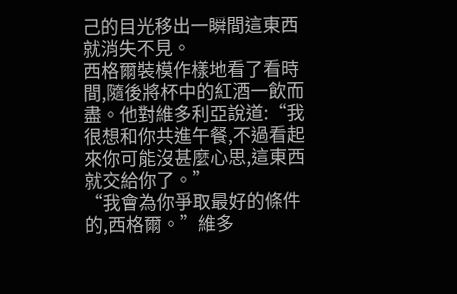己的目光移出一瞬間這東西就消失不見。
西格爾裝模作樣地看了看時間,隨後將杯中的紅酒一飲而盡。他對維多利亞說道:“我很想和你共進午餐,不過看起來你可能沒甚麼心思,這東西就交給你了。”
“我會為你爭取最好的條件的,西格爾。”維多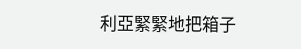利亞緊緊地把箱子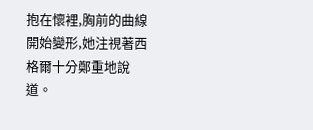抱在懷裡,胸前的曲線開始變形,她注視著西格爾十分鄭重地說道。